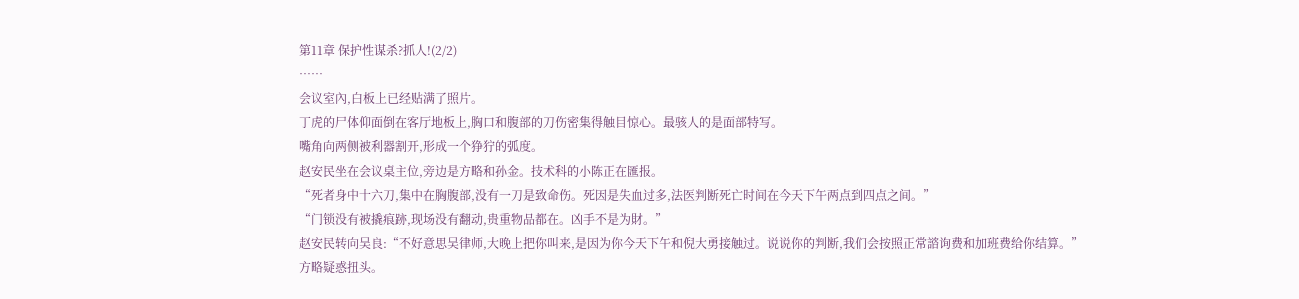第11章 保护性谋杀?抓人!(2/2)
……
会议室內,白板上已经贴满了照片。
丁虎的尸体仰面倒在客厅地板上,胸口和腹部的刀伤密集得触目惊心。最骇人的是面部特写。
嘴角向两侧被利器割开,形成一个狰狞的弧度。
赵安民坐在会议桌主位,旁边是方略和孙金。技术科的小陈正在匯报。
“死者身中十六刀,集中在胸腹部,没有一刀是致命伤。死因是失血过多,法医判断死亡时间在今天下午两点到四点之间。”
“门锁没有被撬痕跡,现场没有翻动,贵重物品都在。凶手不是为財。”
赵安民转向吴良:“不好意思吴律师,大晚上把你叫来,是因为你今天下午和倪大勇接触过。说说你的判断,我们会按照正常諮询费和加班费给你结算。”
方略疑惑扭头。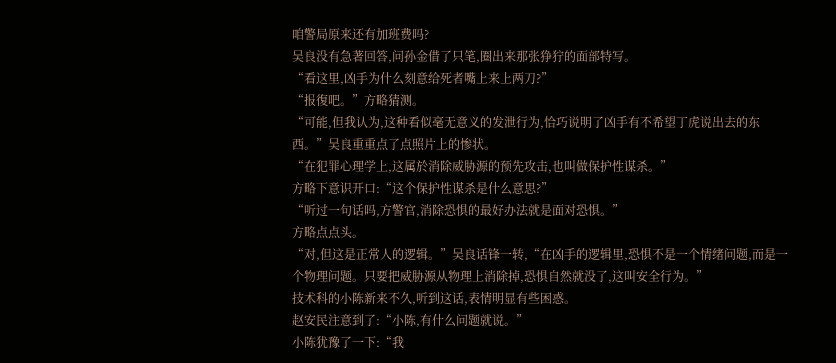咱警局原来还有加班费吗?
吴良没有急著回答,问孙金借了只笔,圈出来那张狰狞的面部特写。
“看这里,凶手为什么刻意给死者嘴上来上两刀?”
“报復吧。”方略猜测。
“可能,但我认为,这种看似毫无意义的发泄行为,恰巧说明了凶手有不希望丁虎说出去的东西。”吴良重重点了点照片上的惨状。
“在犯罪心理学上,这属於消除威胁源的预先攻击,也叫做保护性谋杀。”
方略下意识开口:“这个保护性谋杀是什么意思?”
“听过一句话吗,方警官,消除恐惧的最好办法就是面对恐惧。”
方略点点头。
“对,但这是正常人的逻辑。”吴良话锋一转,“在凶手的逻辑里,恐惧不是一个情绪问题,而是一个物理问题。只要把威胁源从物理上消除掉,恐惧自然就没了,这叫安全行为。”
技术科的小陈新来不久,听到这话,表情明显有些困惑。
赵安民注意到了:“小陈,有什么问题就说。”
小陈犹豫了一下:“我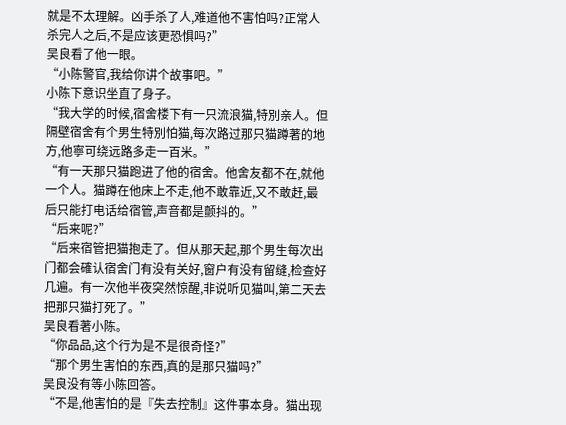就是不太理解。凶手杀了人,难道他不害怕吗?正常人杀完人之后,不是应该更恐惧吗?”
吴良看了他一眼。
“小陈警官,我给你讲个故事吧。”
小陈下意识坐直了身子。
“我大学的时候,宿舍楼下有一只流浪猫,特別亲人。但隔壁宿舍有个男生特別怕猫,每次路过那只猫蹲著的地方,他寧可绕远路多走一百米。”
“有一天那只猫跑进了他的宿舍。他舍友都不在,就他一个人。猫蹲在他床上不走,他不敢靠近,又不敢赶,最后只能打电话给宿管,声音都是颤抖的。”
“后来呢?”
“后来宿管把猫抱走了。但从那天起,那个男生每次出门都会確认宿舍门有没有关好,窗户有没有留缝,检查好几遍。有一次他半夜突然惊醒,非说听见猫叫,第二天去把那只猫打死了。”
吴良看著小陈。
“你品品,这个行为是不是很奇怪?”
“那个男生害怕的东西,真的是那只猫吗?”
吴良没有等小陈回答。
“不是,他害怕的是『失去控制』这件事本身。猫出现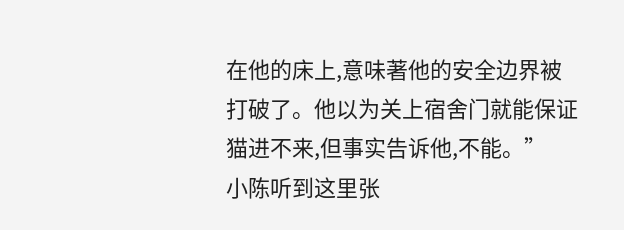在他的床上,意味著他的安全边界被打破了。他以为关上宿舍门就能保证猫进不来,但事实告诉他,不能。”
小陈听到这里张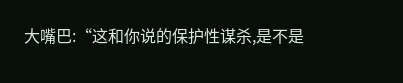大嘴巴:“这和你说的保护性谋杀,是不是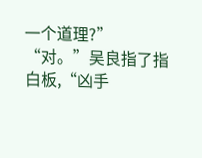一个道理?”
“对。”吴良指了指白板,“凶手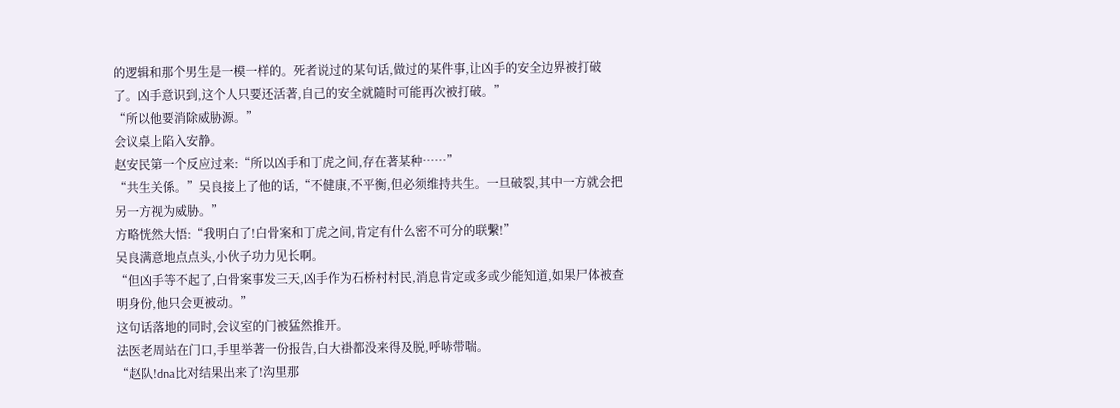的逻辑和那个男生是一模一样的。死者说过的某句话,做过的某件事,让凶手的安全边界被打破了。凶手意识到,这个人只要还活著,自己的安全就隨时可能再次被打破。”
“所以他要消除威胁源。”
会议桌上陷入安静。
赵安民第一个反应过来:“所以凶手和丁虎之间,存在著某种……”
“共生关係。”吴良接上了他的话,“不健康,不平衡,但必须维持共生。一旦破裂,其中一方就会把另一方视为威胁。”
方略恍然大悟:“我明白了!白骨案和丁虎之间,肯定有什么密不可分的联繫!”
吴良满意地点点头,小伙子功力见长啊。
“但凶手等不起了,白骨案事发三天,凶手作为石桥村村民,消息肯定或多或少能知道,如果尸体被查明身份,他只会更被动。”
这句话落地的同时,会议室的门被猛然推开。
法医老周站在门口,手里举著一份报告,白大褂都没来得及脱,呼哧带喘。
“赵队!dna比对结果出来了!沟里那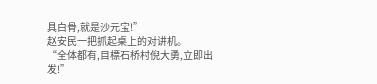具白骨,就是沙元宝!”
赵安民一把抓起桌上的对讲机。
“全体都有,目標石桥村倪大勇,立即出发!”